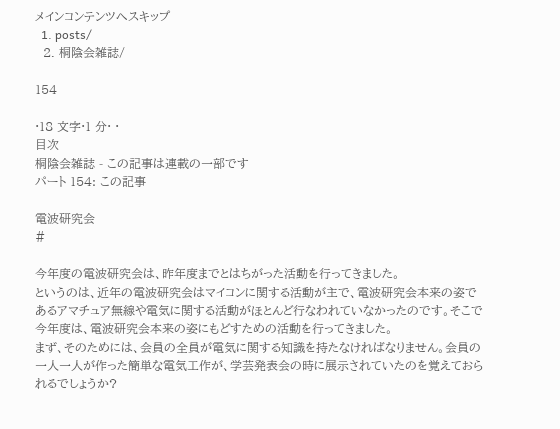メインコンテンツへスキップ
  1. posts/
  2. 桐陰会雑誌/

154

·18 文字·1 分· ·
目次
桐陰会雑誌 - この記事は連載の一部です
パート 154: この記事

電波研究会
#

今年度の電波研究会は、昨年度までとはちがった活動を行ってきました。
というのは、近年の電波研究会はマイコンに関する活動が主で、電波研究会本来の姿であるアマチュア無線や電気に関する活動がほとんど行なわれていなかったのです。そこで今年度は、電波研究会本来の姿にもどすための活動を行ってきました。
まず、そのためには、会員の全員が電気に関する知識を持たなければなりません。会員の一人一人が作った簡単な電気工作が、学芸発表会の時に展示されていたのを覚えておられるでしょうか?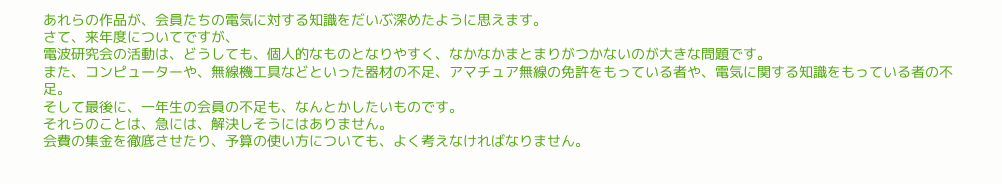あれらの作品が、会員たちの電気に対する知識をだいぶ深めたように思えます。
さて、来年度についてですが、
電波研究会の活動は、どうしても、個人的なものとなりやすく、なかなかまとまりがつかないのが大きな問題です。
また、コンピューターや、無線機工具などといった器材の不足、アマチュア無線の免許をもっている者や、電気に関する知識をもっている者の不足。
そして最後に、一年生の会員の不足も、なんとかしたいものです。
それらのことは、急には、解決しそうにはありません。
会費の集金を徹底させたり、予算の使い方についても、よく考えなければなりません。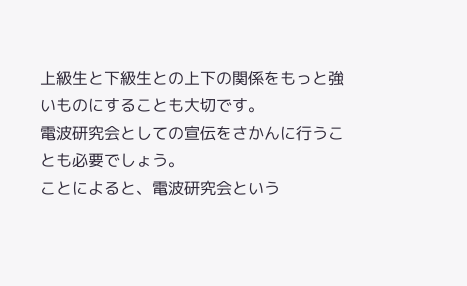上級生と下級生との上下の関係をもっと強いものにすることも大切です。
電波研究会としての宣伝をさかんに行うことも必要でしょう。
ことによると、電波研究会という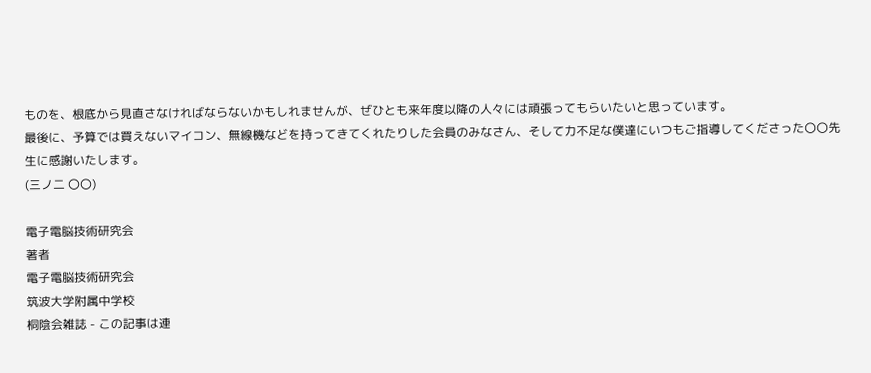ものを、根底から見直さなければならないかもしれませんが、ぜひとも来年度以降の人々には頑張ってもらいたいと思っています。
最後に、予算では買えないマイコン、無線機などを持ってきてくれたりした会員のみなさん、そして力不足な僕達にいつもご指導してくださった〇〇先生に感謝いたします。
(三ノ二 〇〇)

電子電脳技術研究会
著者
電子電脳技術研究会
筑波大学附属中学校
桐陰会雑誌 - この記事は連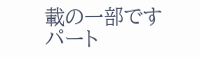載の一部です
パート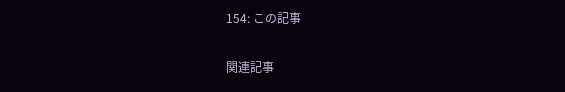154: この記事

関連記事